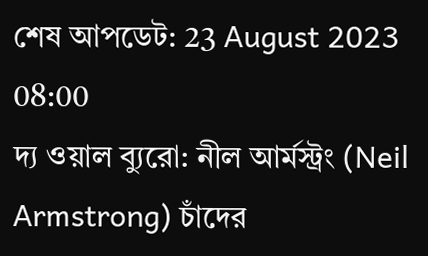শেষ আপডেট: 23 August 2023 08:00
দ্য ওয়াল ব্যুরো: নীল আর্মস্ট্রং (Neil Armstrong) চাঁদের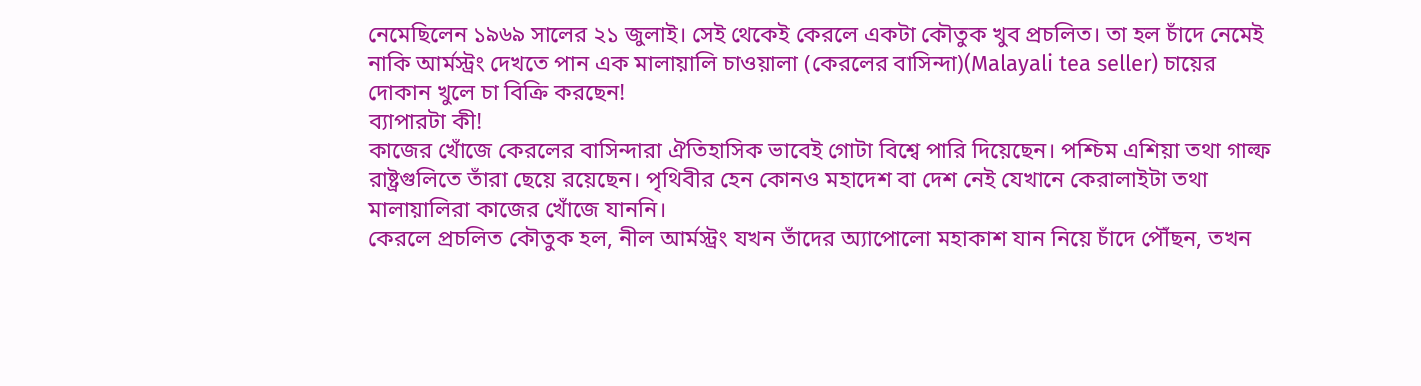নেমেছিলেন ১৯৬৯ সালের ২১ জুলাই। সেই থেকেই কেরলে একটা কৌতুক খুব প্রচলিত। তা হল চাঁদে নেমেই নাকি আর্মস্ট্রং দেখতে পান এক মালায়ালি চাওয়ালা (কেরলের বাসিন্দা)(Malayali tea seller) চায়ের দোকান খুলে চা বিক্রি করছেন!
ব্যাপারটা কী!
কাজের খোঁজে কেরলের বাসিন্দারা ঐতিহাসিক ভাবেই গোটা বিশ্বে পারি দিয়েছেন। পশ্চিম এশিয়া তথা গাল্ফ রাষ্ট্রগুলিতে তাঁরা ছেয়ে রয়েছেন। পৃথিবীর হেন কোনও মহাদেশ বা দেশ নেই যেখানে কেরালাইটা তথা মালায়ালিরা কাজের খোঁজে যাননি।
কেরলে প্রচলিত কৌতুক হল, নীল আর্মস্ট্রং যখন তাঁদের অ্যাপোলো মহাকাশ যান নিয়ে চাঁদে পৌঁছন, তখন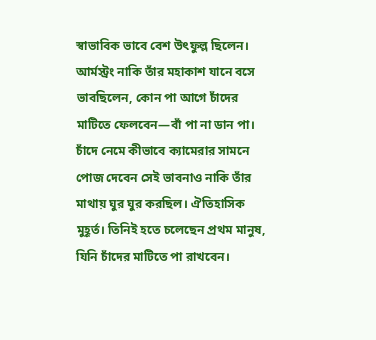স্বাভাবিক ভাবে বেশ উৎফুল্ল ছিলেন। আর্মস্ট্রং নাকি তাঁর মহাকাশ যানে বসে ভাবছিলেন, কোন পা আগে চাঁদের মাটিতে ফেলবেন—বাঁ পা না ডান পা। চাঁদে নেমে কীভাবে ক্যামেরার সামনে পোজ দেবেন সেই ভাবনাও নাকি তাঁর মাথায় ঘুর ঘুর করছিল। ঐতিহাসিক মুহূর্ত। তিনিই হতে চলেছেন প্রথম মানুষ, যিনি চাঁদের মাটিতে পা রাখবেন।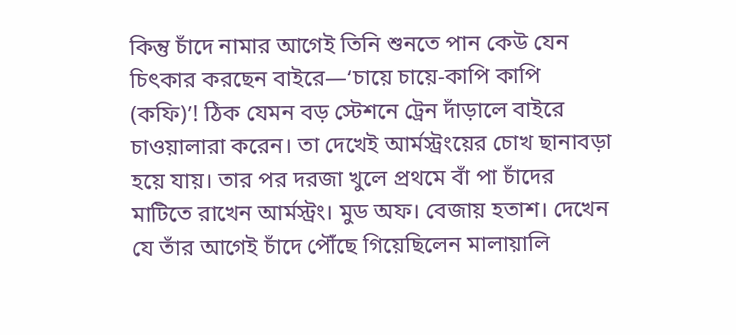কিন্তু চাঁদে নামার আগেই তিনি শুনতে পান কেউ যেন চিৎকার করছেন বাইরে—‘চায়ে চায়ে-কাপি কাপি (কফি)’! ঠিক যেমন বড় স্টেশনে ট্রেন দাঁড়ালে বাইরে চাওয়ালারা করেন। তা দেখেই আর্মস্ট্রংয়ের চোখ ছানাবড়া হয়ে যায়। তার পর দরজা খুলে প্রথমে বাঁ পা চাঁদের মাটিতে রাখেন আর্মস্ট্রং। মুড অফ। বেজায় হতাশ। দেখেন যে তাঁর আগেই চাঁদে পৌঁছে গিয়েছিলেন মালায়ালি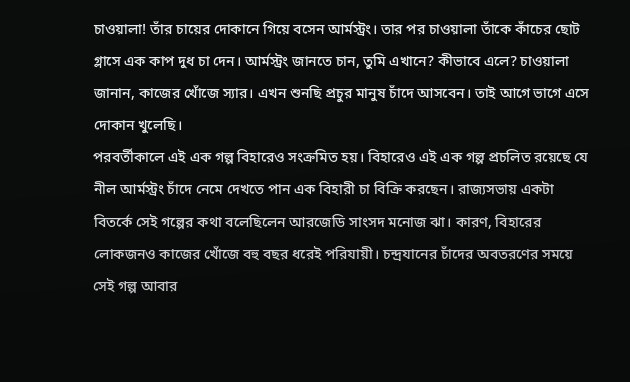চাওয়ালা! তাঁর চায়ের দোকানে গিয়ে বসেন আর্মস্ট্রং। তার পর চাওয়ালা তাঁকে কাঁচের ছোট গ্লাসে এক কাপ দুধ চা দেন। আর্মস্ট্রং জানতে চান, তুমি এখানে? কীভাবে এলে? চাওয়ালা জানান, কাজের খোঁজে স্যার। এখন শুনছি প্রচুর মানুষ চাঁদে আসবেন। তাই আগে ভাগে এসে দোকান খুলেছি।
পরবর্তীকালে এই এক গল্প বিহারেও সংক্রমিত হয়। বিহারেও এই এক গল্প প্রচলিত রয়েছে যে নীল আর্মস্ট্রং চাঁদে নেমে দেখতে পান এক বিহারী চা বিক্রি করছেন। রাজ্যসভায় একটা বিতর্কে সেই গল্পের কথা বলেছিলেন আরজেডি সাংসদ মনোজ ঝা। কারণ, বিহারের লোকজনও কাজের খোঁজে বহু বছর ধরেই পরিযায়ী। চন্দ্রযানের চাঁদের অবতরণের সময়ে সেই গল্প আবার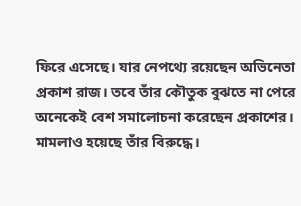ফিরে এসেছে। যার নেপথ্যে রয়েছেন অভিনেতা প্রকাশ রাজ। তবে তাঁর কৌতুক বুঝতে না পেরে অনেকেই বেশ সমালোচনা করেছেন প্রকাশের। মামলাও হয়েছে তাঁর বিরুদ্ধে।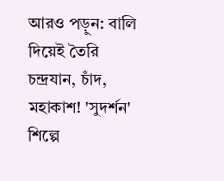আরও পড়ুন: বালি দিয়েই তৈরি চন্দ্রযান, চাঁদ, মহাকাশ! 'সুদর্শন' শিল্পে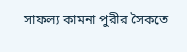সাফল্য কামনা পুরীর সৈকতে